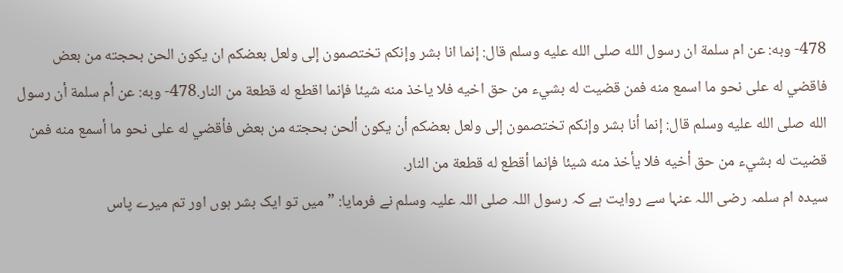478- وبه: عن ام سلمة ان رسول الله صلى الله عليه وسلم قال: إنما انا بشر وإنكم تختصمون إلى ولعل بعضكم ان يكون الحن بحجته من بعض فاقضي له على نحو ما اسمع منه فمن قضيت له بشيء من حق اخيه فلا ياخذ منه شيئا فإنما اقطع له قطعة من النار.478- وبه: عن أم سلمة أن رسول الله صلى الله عليه وسلم قال: إنما أنا بشر وإنكم تختصمون إلى ولعل بعضكم أن يكون ألحن بحجته من بعض فأقضي له على نحو ما أسمع منه فمن قضيت له بشيء من حق أخيه فلا يأخذ منه شيئا فإنما أقطع له قطعة من النار.
سیدہ ام سلمہ رضی اللہ عنہا سے روایت ہے کہ رسول اللہ صلی اللہ علیہ وسلم نے فرمایا: ”میں تو ایک بشر ہوں اور تم میرے پاس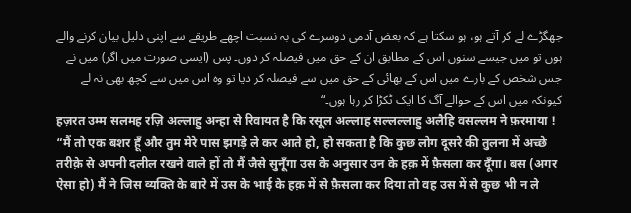جھگڑے لے کر آتے ہو، ہو سکتا ہے کہ بعض آدمی دوسرے کی بہ نسبت اچھے طریقے سے اپنی دلیل بیان کرنے والے ہوں تو میں جیسے سنوں اس کے مطابق ان کے حق میں فیصلہ کر دوں۔ پس (ایسی صورت میں اگر) میں نے جس شخص کے بارے میں اس کے بھائی کے حق میں سے فیصلہ کر دیا تو وہ اس میں سے کچھ بھی نہ لے کیونکہ میں اس کے حوالے آگ کا ایک ٹکڑا کر رہا ہوں۔“
हज़रत उम्म सलमह रज़ि अल्लाहु अन्हा से रिवायत है कि रसूल अल्लाह सल्लल्लाहु अलैहि वसल्लम ने फ़रमाया ! “मैं तो एक बशर हूँ और तुम मेरे पास झगड़े ले कर आते हो, हो सकता है कि कुछ लोग दूसरे की तुलना में अच्छे तरीक़े से अपनी दलील रखने वाले हों तो मैं जैसे सुनूँगा उस के अनुसार उन के हक़ में फ़ैसला कर दूँगा। बस (अगर ऐसा हो) मैं ने जिस व्यक्ति के बारे में उस के भाई के हक़ में से फ़ैसला कर दिया तो वह उस में से कुछ भी न ले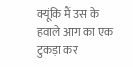क्यूंकि मैं उस के हवाले आग का एक टुकड़ा कर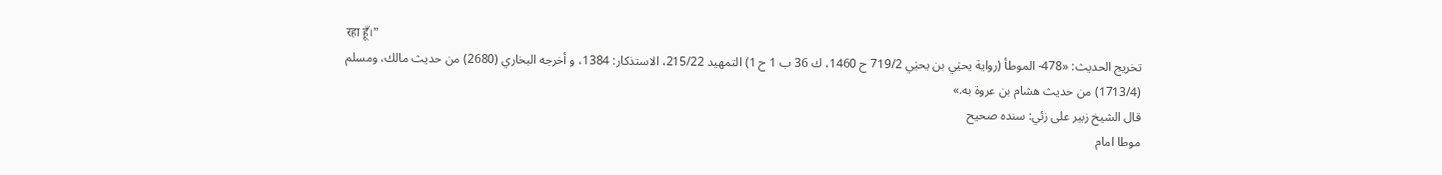रहा हूँ।”
تخریج الحدیث: «478- الموطأ (رواية يحيٰي بن يحيٰي 719/2 ح 1460، ك 36 ب 1 ح 1) التمهيد 215/22، الاستذكار: 1384، و أخرجه البخاري (2680) من حديث مالك، ومسلم (1713/4) من حديث هشام بن عروة به.»
قال الشيخ زبير على زئي: سنده صحيح
موطا امام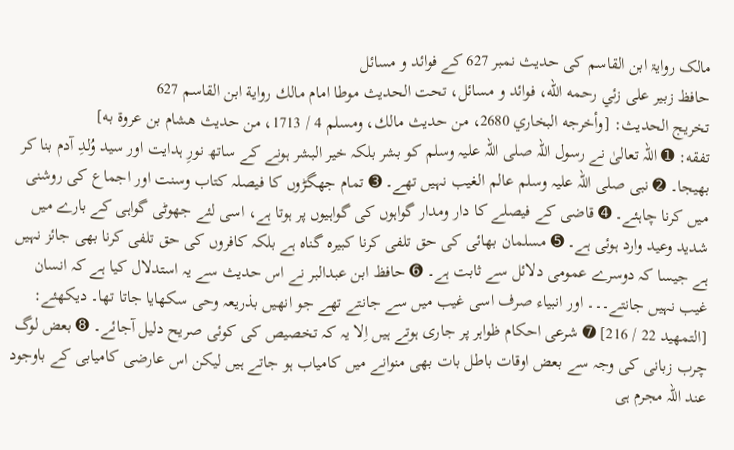مالک روایۃ ابن القاسم کی حدیث نمبر 627 کے فوائد و مسائل
حافظ زبير على زئي رحمه الله، فوائد و مسائل، تحت الحديث موطا امام مالك رواية ابن القاسم 627
تخریج الحدیث: [وأخرجه البخاري 2680، من حديث مالك، ومسلم 4 / 1713، من حديث هشام بن عروة به]
تفقه: ➊ اللہ تعالیٰ نے رسول اللہ صلی اللہ علیہ وسلم کو بشر بلکہ خیر البشر ہونے کے ساتھ نورِ ہدایت اور سید وُلدِ آدم بنا کر بھیجا۔ ➋ نبی صلی اللہ علیہ وسلم عالم الغیب نہیں تھے۔ ➌ تمام جھگڑوں کا فیصلہ کتاب وسنت اور اجماع کی روشنی میں کرنا چاہئے۔ ➍ قاضی کے فیصلے کا دار ومدار گواہوں کی گواہیوں پر ہوتا ہے، اسی لئے جھوٹی گواہی کے بارے میں شدید وعید وارد ہوئی ہے۔ ➎ مسلمان بھائی کی حق تلفی کرنا کبیرہ گناہ ہے بلکہ کافروں کی حق تلفی کرنا بھی جائز نہیں ہے جیسا کہ دوسرے عمومی دلائل سے ثابت ہے۔ ➏ حافظ ابن عبدالبر نے اس حدیث سے یہ استدلال کیا ہے کہ انسان غیب نہیں جانتے۔۔۔ اور انبیاء صرف اسی غیب میں سے جانتے تھے جو انھیں بذریعہ وحی سکھایا جاتا تھا۔ دیکھئے: [التمهيد 22 / 216] ➐ شرعی احکام ظواہر پر جاری ہوتے ہیں اِلا یہ کہ تخصیص کی کوئی صریح دلیل آجائے۔ ➑ بعض لوگ چرب زبانی کی وجہ سے بعض اوقات باطل بات بھی منوانے میں کامیاب ہو جاتے ہیں لیکن اس عارضی کامیابی کے باوجود عند اللہ مجرم ہی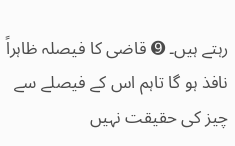رہتے ہیں۔ ➒ قاضی کا فیصلہ ظاہراً نافذ ہو گا تاہم اس کے فیصلے سے چیز کی حقیقت نہیں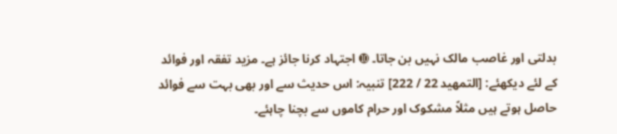بدلتی اور غاصب مالک نہیں بن جاتا۔ ➓ اجتہاد کرنا جائز ہے۔ مزید تفقہ اور فوائد کے لئے دیکھئے: [التمهيد 22 / 222] تنبیہ: اس حدیث سے اور بھی بہت سے فوائد حاصل ہوتے ہیں مثلاً مشکوک اور حرام کاموں سے بچنا چاہئے۔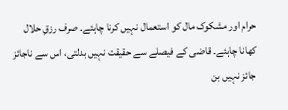حرام اور مشکوک مال کو استعمال نہیں کرنا چاہئے۔ صرف رزقِ حلال کھانا چاہئے۔ قاضی کے فیصلے سے حقیقت نہیں بدلتی، اس سے ناجائز جائز نہیں بن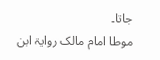جاتا۔
موطا امام مالک روایۃ ابن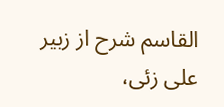القاسم شرح از زبیر علی زئی،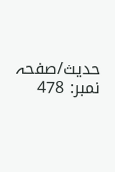حدیث/صفحہ نمبر: 478